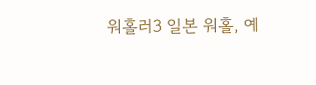워홀러3 일본 워홀, 예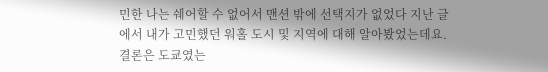민한 나는 쉐어할 수 없어서 맨션 밖에 선택지가 없었다 지난 글에서 내가 고민했던 워홀 도시 및 지역에 대해 알아봤었는데요. 결론은 도쿄였는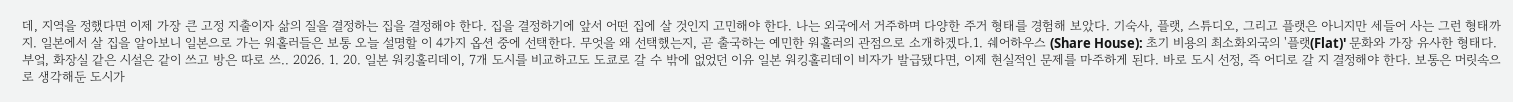데, 지역을 정했다면 이제 가장 큰 고정 지출이자 삶의 질을 결정하는 집을 결정해야 한다. 집을 결정하기에 앞서 어떤 집에 살 것인지 고민해야 한다. 나는 외국에서 거주하며 다양한 주거 형태를 경험해 보았다. 기숙사, 플랫, 스튜디오, 그리고 플랫은 아니지만 세들어 사는 그런 형태까지. 일본에서 살 집을 알아보니 일본으로 가는 워홀러들은 보통 오늘 설명할 이 4가지 옵션 중에 선택한다. 무엇을 왜 선택했는지, 곧 출국하는 예민한 워홀러의 관점으로 소개하겠다.1. 쉐어하우스 (Share House): 초기 비용의 최소화외국의 '플랫(Flat)' 문화와 가장 유사한 형태다. 부엌, 화장실 같은 시설은 같이 쓰고 방은 따로 쓰.. 2026. 1. 20. 일본 워킹홀리데이, 7개 도시를 비교하고도 도쿄로 갈 수 밖에 없었던 이유 일본 워킹홀리데이 비자가 발급됐다면, 이제 현실적인 문제를 마주하게 된다. 바로 도시 선정, 즉 어디로 갈 지 결정해야 한다. 보통은 머릿속으로 생각해둔 도시가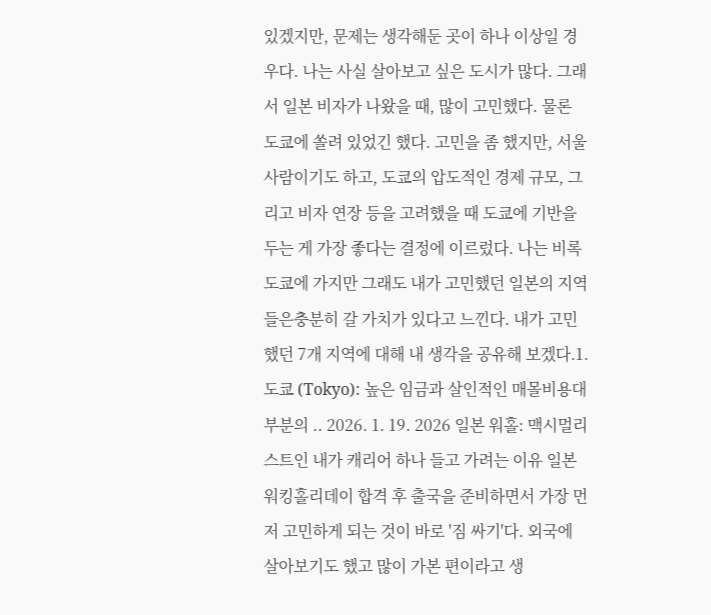있겠지만, 문제는 생각해둔 곳이 하나 이상일 경우다. 나는 사실 살아보고 싶은 도시가 많다. 그래서 일본 비자가 나왔을 때, 많이 고민했다. 물론 도쿄에 쏠려 있었긴 했다. 고민을 좀 했지만, 서울 사람이기도 하고, 도쿄의 압도적인 경제 규모, 그리고 비자 연장 등을 고려했을 때 도쿄에 기반을 두는 게 가장 좋다는 결정에 이르렀다. 나는 비록 도쿄에 가지만 그래도 내가 고민했던 일본의 지역들은충분히 갈 가치가 있다고 느낀다. 내가 고민했던 7개 지역에 대해 내 생각을 공유해 보겠다.1. 도쿄 (Tokyo): 높은 임금과 살인적인 매몰비용대부분의 .. 2026. 1. 19. 2026 일본 워홀: 맥시멀리스트인 내가 캐리어 하나 들고 가려는 이유 일본 워킹홀리데이 합격 후 출국을 준비하면서 가장 먼저 고민하게 되는 것이 바로 '짐 싸기'다. 외국에 살아보기도 했고 많이 가본 편이라고 생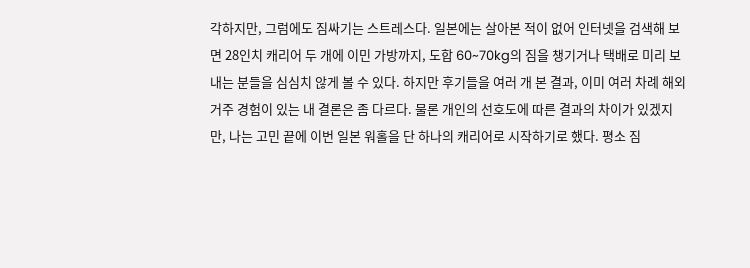각하지만, 그럼에도 짐싸기는 스트레스다. 일본에는 살아본 적이 없어 인터넷을 검색해 보면 28인치 캐리어 두 개에 이민 가방까지, 도합 60~70kg의 짐을 챙기거나 택배로 미리 보내는 분들을 심심치 않게 볼 수 있다. 하지만 후기들을 여러 개 본 결과, 이미 여러 차례 해외 거주 경험이 있는 내 결론은 좀 다르다. 물론 개인의 선호도에 따른 결과의 차이가 있겠지만, 나는 고민 끝에 이번 일본 워홀을 단 하나의 캐리어로 시작하기로 했다. 평소 짐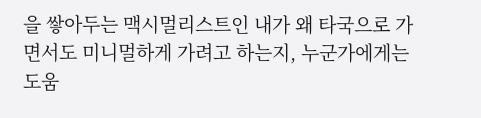을 쌓아두는 맥시멀리스트인 내가 왜 타국으로 가면서도 미니멀하게 가려고 하는지, 누군가에게는 도움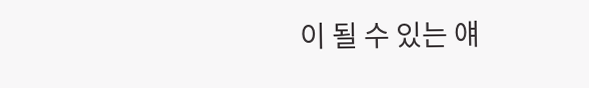이 될 수 있는 얘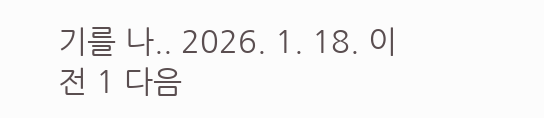기를 나.. 2026. 1. 18. 이전 1 다음